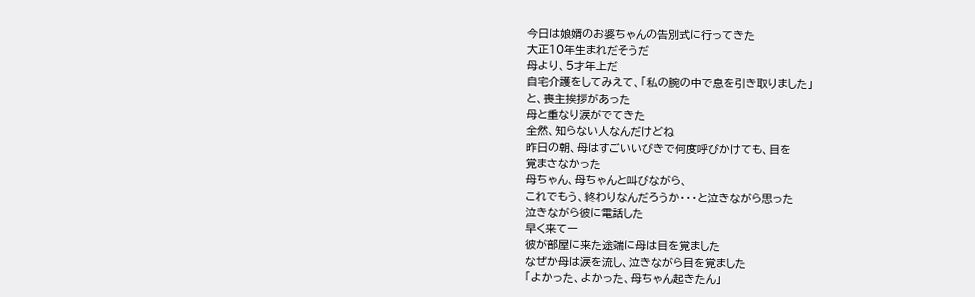今日は娘婿のお婆ちゃんの告別式に行ってきた
大正10年生まれだそうだ
母より、5才年上だ
自宅介護をしてみえて、「私の腕の中で息を引き取りました」
と、喪主挨拶があった
母と重なり涙がでてきた
全然、知らない人なんだけどね
昨日の朝、母はすごいいびきで何度呼びかけても、目を
覚まさなかった
母ちゃん、母ちゃんと叫びながら、
これでもう、終わりなんだろうか・・・と泣きながら思った
泣きながら彼に電話した
早く来てー
彼が部屋に来た途端に母は目を覚ました
なぜか母は涙を流し、泣きながら目を覚ました
「よかった、よかった、母ちゃん起きたん」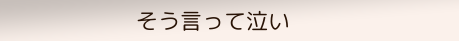そう言って泣い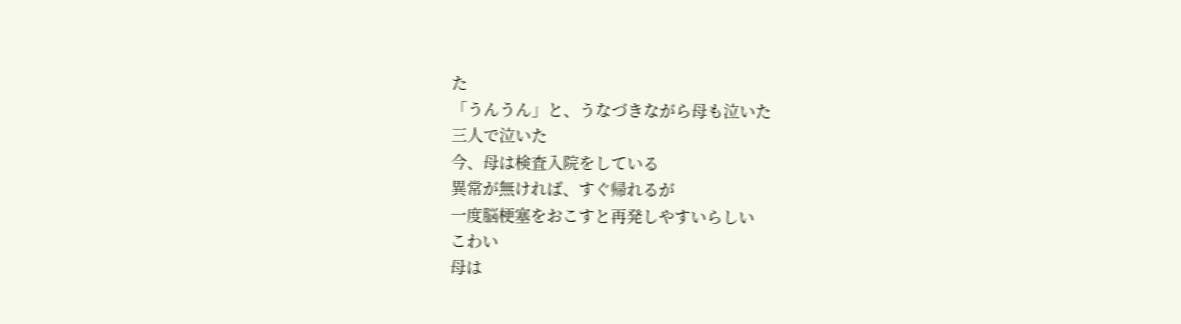た
「うんうん」と、うなづきながら母も泣いた
三人で泣いた
今、母は検査入院をしている
異常が無ければ、すぐ帰れるが
一度脳梗塞をおこすと再発しやすいらしい
こわい
母は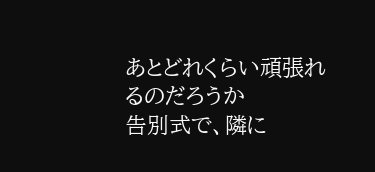あとどれくらい頑張れるのだろうか
告別式で、隣に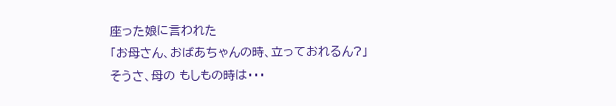座った娘に言われた
「お母さん、おばあちゃんの時、立っておれるん?」
そうさ、母の もしもの時は・・・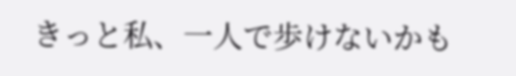きっと私、一人で歩けないかも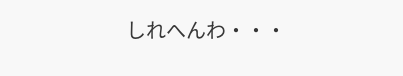しれへんわ・・・